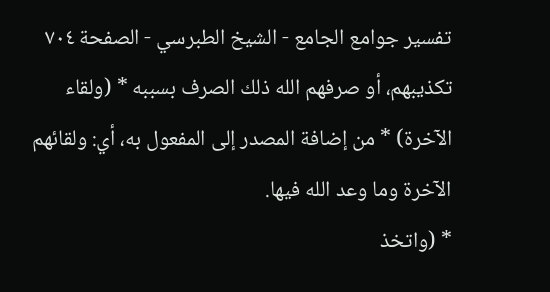تفسير جوامع الجامع - الشيخ الطبرسي - الصفحة ٧٠٤
تكذيبهم، أو صرفهم الله ذلك الصرف بسببه * (ولقاء الآخرة) * من إضافة المصدر إلى المفعول به، أي: ولقائهم الآخرة وما وعد الله فيها.
* (واتخذ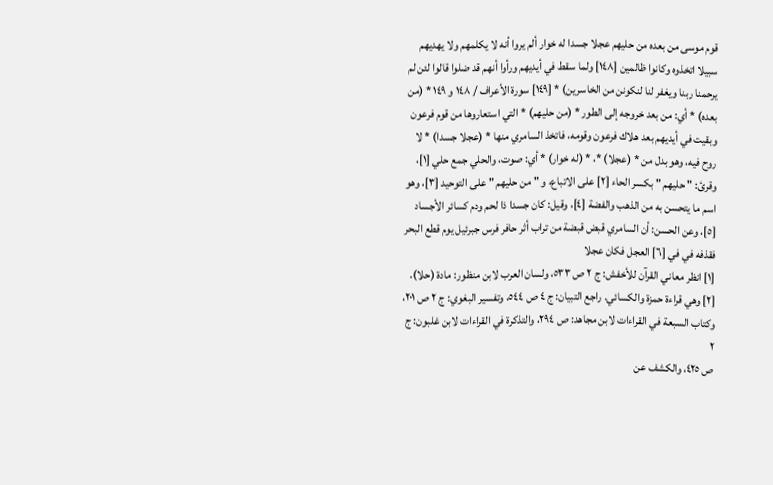قوم موسى من بعده من حليهم عجلا جسدا له خوار ألم يروا أنه لا يكلمهم ولا يهديهم سبيلا اتخذوه وكانوا ظالمين [١٤٨] ولما سقط في أيديهم ورأوا أنهم قد ضلوا قالوا لئن لم يرحمنا ربنا ويغفر لنا لنكونن من الخاسرين) * [١٤٩] سورة الأعراف / ١٤٨ و ١٤٩ * (من بعده) * أي: من بعد خروجه إلى الطور * (من حليهم) * التي استعاروها من قوم فرعون وبقيت في أيديهم بعد هلاك فرعون وقومه، فاتخذ السامري منها * (عجلا جسدا) * لا روح فيه، وهو بدل من * (عجلا) *، * (له خوار) * أي: صوت، والحلي جمع حلي [١]، وقرئ: " حليهم " بكسر الحاء [٢] على الاتباع، و " من حليهم " على التوحيد [٣]، وهو اسم ما يتحسن به من الذهب والفضة [٤]، وقيل: كان جسدا ذا لحم ودم كسائر الأجساد [٥]، وعن الحسن: أن السامري قبض قبضة من تراب أثر حافر فرس جبرئيل يوم قطع البحر فقذفه في في [٦] العجل فكان عجلا
[١] انظر معاني القرآن للأخفش: ج ٢ ص ٥٣٣، ولسان العرب لابن منظور: مادة (حلا).
[٢] وهي قراءة حمزة والكسائي. راجع التبيان: ج ٤ ص ٥٤٤، وتفسير البغوي: ج ٢ ص ٢٠١،
وكتاب السبعة في القراءات لابن مجاهد: ص ٢٩٤، والتذكرة في القراءات لابن غلبون: ج ٢
ص ٤٢٥، والكشف عن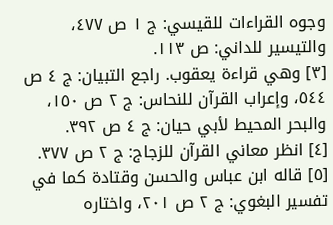وجوه القراءات للقيسي: ج ١ ص ٤٧٧، والتيسير للداني: ص ١١٣.
[٣] وهي قراءة يعقوب. راجع التبيان: ج ٤ ص ٥٤٤، وإعراب القرآن للنحاس: ج ٢ ص ١٥٠،
والبحر المحيط لأبي حيان: ج ٤ ص ٣٩٢.
[٤] انظر معاني القرآن للزجاج: ج ٢ ص ٣٧٧.
[٥] قاله ابن عباس والحسن وقتادة كما في تفسير البغوي: ج ٢ ص ٢٠١، واختاره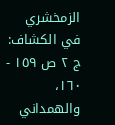الزمخشري
في الكشاف: ج ٢ ص ١٥٩ - ١٦٠، والهمداني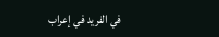في الفريد في إعراب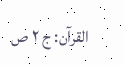القرآن: ج ٢ ص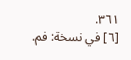٣٦١.
[٦] في نسخة: فم.